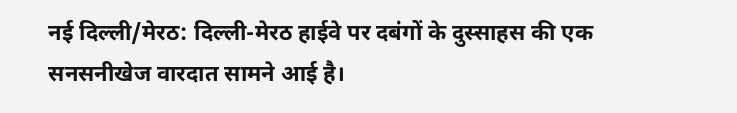नई दिल्ली/मेरठ: दिल्ली-मेरठ हाईवे पर दबंगों के दुस्साहस की एक सनसनीखेज वारदात सामने आई है।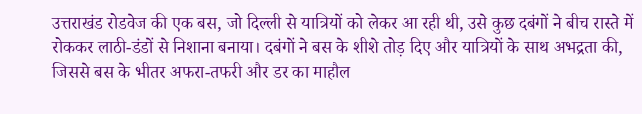उत्तराखंड रोडवेज की एक बस, जो दिल्ली से यात्रियों को लेकर आ रही थी, उसे कुछ दबंगों ने बीच रास्ते में रोककर लाठी-डंडों से निशाना बनाया। दबंगों ने बस के शीशे तोड़ दिए और यात्रियों के साथ अभद्रता की, जिससे बस के भीतर अफरा-तफरी और डर का माहौल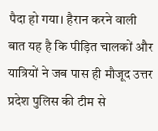पैदा हो गया। हैरान करने वाली बात यह है कि पीड़ित चालकों और यात्रियों ने जब पास ही मौजूद उत्तर प्रदेश पुलिस की टीम से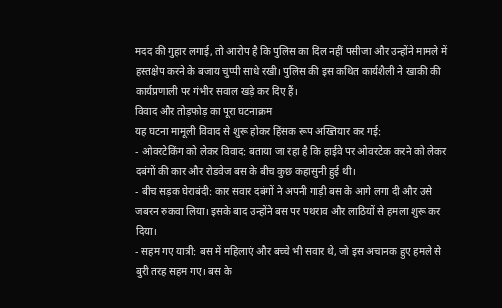मदद की गुहार लगाई, तो आरोप है कि पुलिस का दिल नहीं पसीजा और उन्होंने मामले में हस्तक्षेप करने के बजाय चुप्पी साधे रखी। पुलिस की इस कथित कार्यशैली ने खाकी की कार्यप्रणाली पर गंभीर सवाल खड़े कर दिए हैं।
विवाद और तोड़फोड़ का पूरा घटनाक्रम
यह घटना मामूली विवाद से शुरू होकर हिंसक रूप अख्तियार कर गई:
- ओवरटेकिंग को लेकर विवाद: बताया जा रहा है कि हाईवे पर ओवरटेक करने को लेकर दबंगों की कार और रोडवेज बस के बीच कुछ कहासुनी हुई थी।
- बीच सड़क घेराबंदी: कार सवार दबंगों ने अपनी गाड़ी बस के आगे लगा दी और उसे जबरन रुकवा लिया। इसके बाद उन्होंने बस पर पथराव और लाठियों से हमला शुरू कर दिया।
- सहम गए यात्री: बस में महिलाएं और बच्चे भी सवार थे, जो इस अचानक हुए हमले से बुरी तरह सहम गए। बस के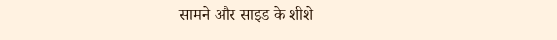सामने और साइड के शीशे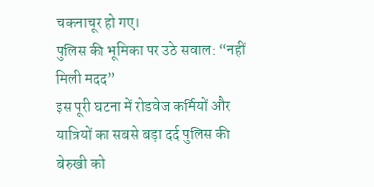चकनाचूर हो गए।
पुलिस की भूमिका पर उठे सवाल: “नहीं मिली मदद”
इस पूरी घटना में रोडवेज कर्मियों और यात्रियों का सबसे बड़ा दर्द पुलिस की बेरुखी को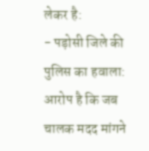लेकर है:
- पड़ोसी जिले की पुलिस का हवाला: आरोप है कि जब चालक मदद मांगने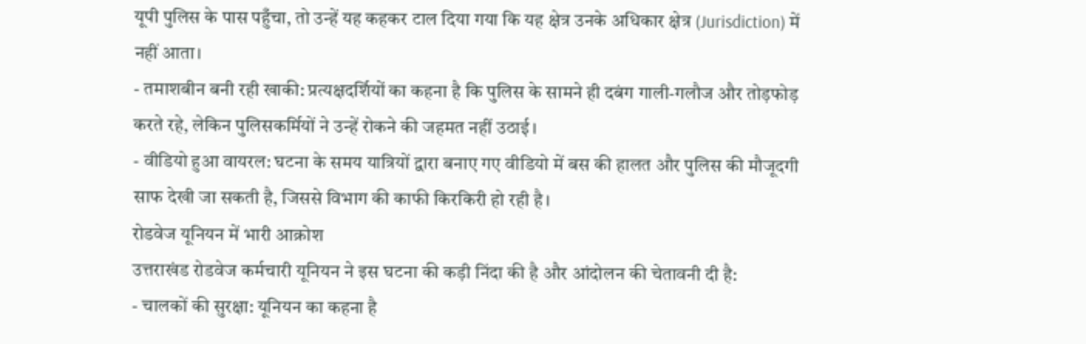यूपी पुलिस के पास पहुँचा, तो उन्हें यह कहकर टाल दिया गया कि यह क्षेत्र उनके अधिकार क्षेत्र (Jurisdiction) में नहीं आता।
- तमाशबीन बनी रही खाकी: प्रत्यक्षदर्शियों का कहना है कि पुलिस के सामने ही दबंग गाली-गलौज और तोड़फोड़ करते रहे, लेकिन पुलिसकर्मियों ने उन्हें रोकने की जहमत नहीं उठाई।
- वीडियो हुआ वायरल: घटना के समय यात्रियों द्वारा बनाए गए वीडियो में बस की हालत और पुलिस की मौजूदगी साफ देखी जा सकती है, जिससे विभाग की काफी किरकिरी हो रही है।
रोडवेज यूनियन में भारी आक्रोश
उत्तराखंड रोडवेज कर्मचारी यूनियन ने इस घटना की कड़ी निंदा की है और आंदोलन की चेतावनी दी है:
- चालकों की सुरक्षा: यूनियन का कहना है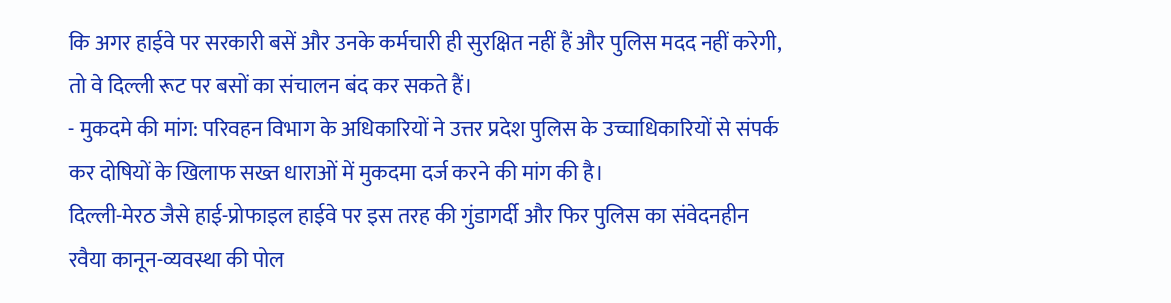कि अगर हाईवे पर सरकारी बसें और उनके कर्मचारी ही सुरक्षित नहीं हैं और पुलिस मदद नहीं करेगी, तो वे दिल्ली रूट पर बसों का संचालन बंद कर सकते हैं।
- मुकदमे की मांग: परिवहन विभाग के अधिकारियों ने उत्तर प्रदेश पुलिस के उच्चाधिकारियों से संपर्क कर दोषियों के खिलाफ सख्त धाराओं में मुकदमा दर्ज करने की मांग की है।
दिल्ली-मेरठ जैसे हाई-प्रोफाइल हाईवे पर इस तरह की गुंडागर्दी और फिर पुलिस का संवेदनहीन रवैया कानून-व्यवस्था की पोल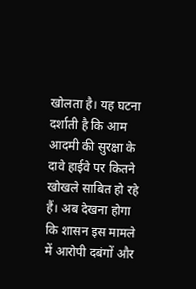खोलता है। यह घटना दर्शाती है कि आम आदमी की सुरक्षा के दावे हाईवे पर कितने खोखले साबित हो रहे हैं। अब देखना होगा कि शासन इस मामले में आरोपी दबंगों और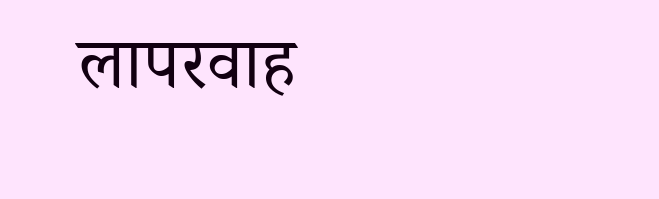लापरवाह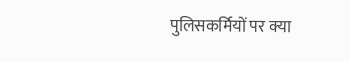पुलिसकर्मियों पर क्या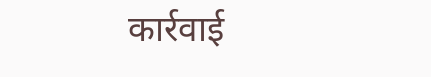कार्रवाई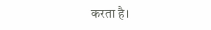करता है।